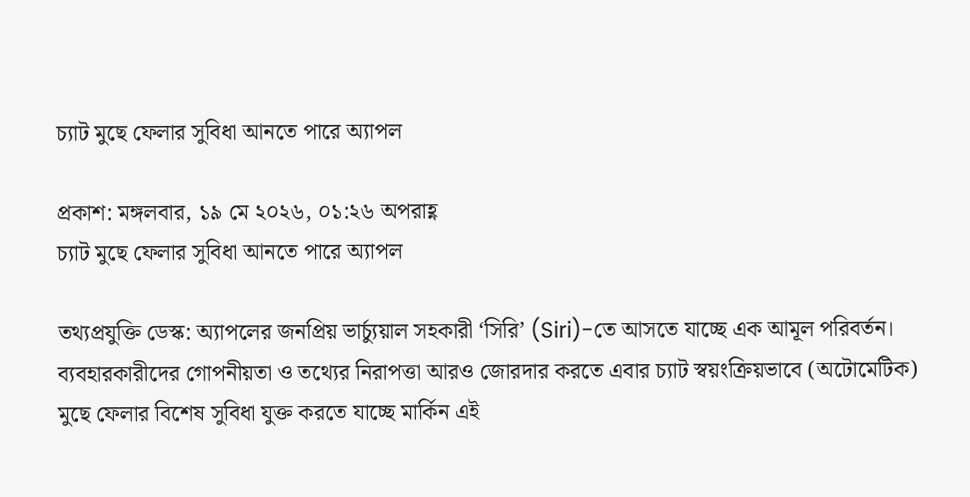চ্যাট মুছে ফেলার সুবিধা আনতে পারে অ্যাপল

প্রকাশ: মঙ্গলবার, ১৯ মে ২০২৬, ০১:২৬ অপরাহ্ণ
চ্যাট মুছে ফেলার সুবিধা আনতে পারে অ্যাপল

তথ্যপ্রযুক্তি ডেস্ক: অ্যাপলের জনপ্রিয় ভার্চ্যুয়াল সহকারী ‘সিরি’ (Siri)-তে আসতে যাচ্ছে এক আমূল পরিবর্তন। ব্যবহারকারীদের গোপনীয়তা ও তথ্যের নিরাপত্তা আরও জোরদার করতে এবার চ্যাট স্বয়ংক্রিয়ভাবে (অটোমেটিক) মুছে ফেলার বিশেষ সুবিধা যুক্ত করতে যাচ্ছে মার্কিন এই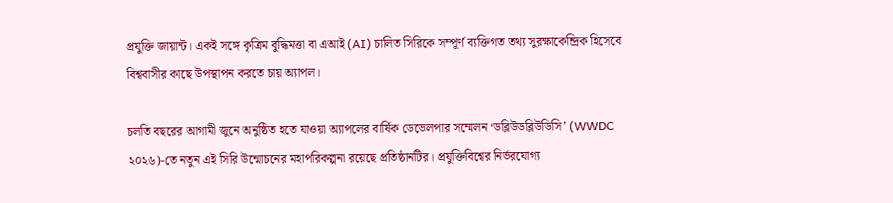প্রযুক্তি জায়ান্ট। একই সঙ্গে কৃত্রিম বুদ্ধিমত্তা বা এআই (AI) চালিত সিরিকে সম্পূর্ণ ব্যক্তিগত তথ্য সুরক্ষাকেন্দ্রিক হিসেবে বিশ্ববাসীর কাছে উপস্থাপন করতে চায় অ্যাপল।

চলতি বছরের আগামী জুনে অনুষ্ঠিত হতে যাওয়া অ্যাপলের বার্ষিক ডেভেলপার সম্মেলন ‘ডব্লিউডব্লিউডিসি’ (WWDC ২০২৬)-তে নতুন এই সিরি উন্মোচনের মহাপরিকল্পনা রয়েছে প্রতিষ্ঠানটির। প্রযুক্তিবিশ্বের নির্ভরযোগ্য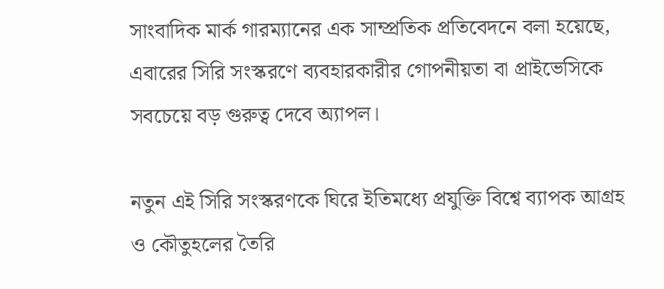সাংবাদিক মার্ক গারম্যানের এক সাম্প্রতিক প্রতিবেদনে বলা হয়েছে, এবারের সিরি সংস্করণে ব্যবহারকারীর গোপনীয়তা বা প্রাইভেসিকে সবচেয়ে বড় গুরুত্ব দেবে অ্যাপল।

নতুন এই সিরি সংস্করণকে ঘিরে ইতিমধ্যে প্রযুক্তি বিশ্বে ব্যাপক আগ্রহ ও কৌতুহলের তৈরি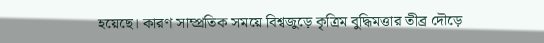হয়েছে। কারণ সাম্প্রতিক সময়ে বিশ্বজুড়ে কৃত্রিম বুদ্ধিমত্তার তীব্র দৌড়ে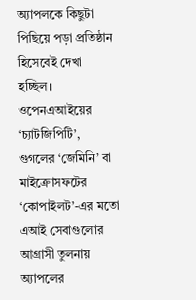অ্যাপলকে কিছুটা পিছিয়ে পড়া প্রতিষ্ঠান হিসেবেই দেখা হচ্ছিল। ওপেনএআইয়ের ‘চ্যাটজিপিটি’, গুগলের ‘জেমিনি’ বা মাইক্রোসফটের ‘কোপাইলট’-এর মতো এআই সেবাগুলোর আগ্রাসী তুলনায় অ্যাপলের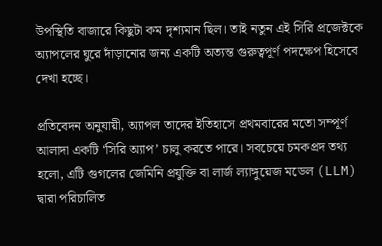উপস্থিতি বাজারে কিছুটা কম দৃশ্যমান ছিল। তাই নতুন এই সিরি প্রজেক্টকে অ্যাপলের ঘুরে দাঁড়ানোর জন্য একটি অত্যন্ত গুরুত্বপূর্ণ পদক্ষেপ হিসেবে দেখা হচ্ছে।

প্রতিবেদন অনুযায়ী, অ্যাপল তাদের ইতিহাসে প্রথমবারের মতো সম্পূর্ণ আলাদা একটি ‘সিরি অ্যাপ’ চালু করতে পারে। সবচেয়ে চমকপ্রদ তথ্য হলো, এটি গুগলের জেমিনি প্রযুক্তি বা লার্জ ল্যাঙ্গুয়েজ মডেল (LLM) দ্বারা পরিচালিত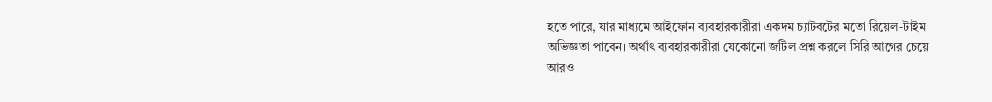হতে পারে, যার মাধ্যমে আইফোন ব্যবহারকারীরা একদম চ্যাটবটের মতো রিয়েল-টাইম অভিজ্ঞতা পাবেন। অর্থাৎ ব্যবহারকারীরা যেকোনো জটিল প্রশ্ন করলে সিরি আগের চেয়ে আরও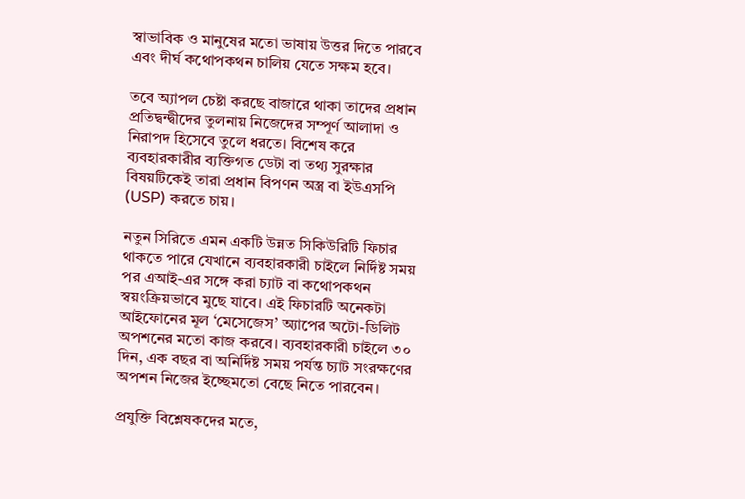স্বাভাবিক ও মানুষের মতো ভাষায় উত্তর দিতে পারবে এবং দীর্ঘ কথোপকথন চালিয় যেতে সক্ষম হবে।

তবে অ্যাপল চেষ্টা করছে বাজারে থাকা তাদের প্রধান প্রতিদ্বন্দ্বীদের তুলনায় নিজেদের সম্পূর্ণ আলাদা ও নিরাপদ হিসেবে তুলে ধরতে। বিশেষ করে ব্যবহারকারীর ব্যক্তিগত ডেটা বা তথ্য সুরক্ষার বিষয়টিকেই তারা প্রধান বিপণন অস্ত্র বা ইউএসপি (USP) করতে চায়।

নতুন সিরিতে এমন একটি উন্নত সিকিউরিটি ফিচার থাকতে পারে যেখানে ব্যবহারকারী চাইলে নির্দিষ্ট সময় পর এআই-এর সঙ্গে করা চ্যাট বা কথোপকথন স্বয়ংক্রিয়ভাবে মুছে যাবে। এই ফিচারটি অনেকটা আইফোনের মূল ‘মেসেজেস’ অ্যাপের অটো-ডিলিট অপশনের মতো কাজ করবে। ব্যবহারকারী চাইলে ৩০ দিন, এক বছর বা অনির্দিষ্ট সময় পর্যন্ত চ্যাট সংরক্ষণের অপশন নিজের ইচ্ছেমতো বেছে নিতে পারবেন।

প্রযুক্তি বিশ্লেষকদের মতে,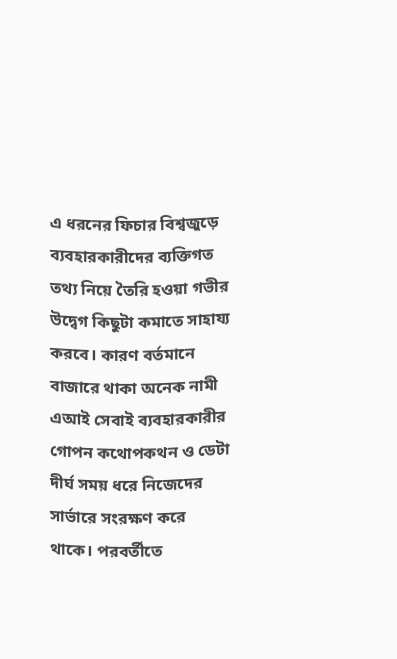এ ধরনের ফিচার বিশ্বজুড়ে ব্যবহারকারীদের ব্যক্তিগত তথ্য নিয়ে তৈরি হওয়া গভীর উদ্বেগ কিছুটা কমাতে সাহায্য করবে। কারণ বর্তমানে বাজারে থাকা অনেক নামী এআই সেবাই ব্যবহারকারীর গোপন কথোপকথন ও ডেটা দীর্ঘ সময় ধরে নিজেদের সার্ভারে সংরক্ষণ করে থাকে। পরবর্তীতে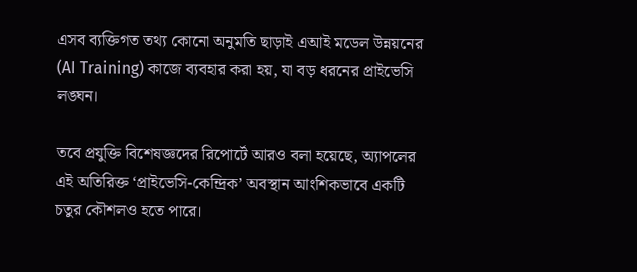এসব ব্যক্তিগত তথ্য কোনো অনুমতি ছাড়াই এআই মডেল উন্নয়নের (AI Training) কাজে ব্যবহার করা হয়, যা বড় ধরনের প্রাইভেসি লঙ্ঘন।

তবে প্রযুক্তি বিশেষজ্ঞদের রিপোর্টে আরও বলা হয়েছে, অ্যাপলের এই অতিরিক্ত ‘প্রাইভেসি-কেন্দ্রিক’ অবস্থান আংশিকভাবে একটি চতুর কৌশলও হতে পারে।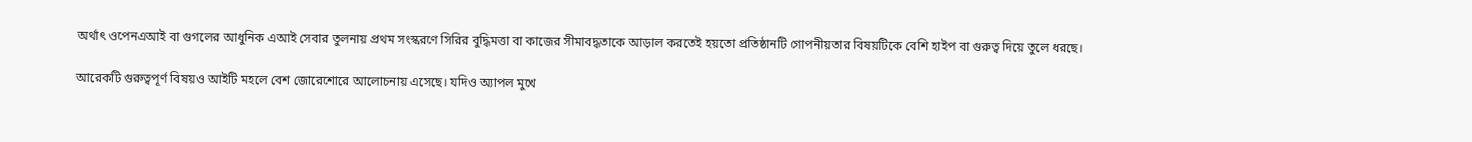অর্থাৎ ওপেনএআই বা গুগলের আধুনিক এআই সেবার তুলনায় প্রথম সংস্করণে সিরির বুদ্ধিমত্তা বা কাজের সীমাবদ্ধতাকে আড়াল করতেই হয়তো প্রতিষ্ঠানটি গোপনীয়তার বিষয়টিকে বেশি হাইপ বা গুরুত্ব দিয়ে তুলে ধরছে।

আরেকটি গুরুত্বপূর্ণ বিষয়ও আইটি মহলে বেশ জোরেশোরে আলোচনায় এসেছে। যদিও অ্যাপল মুখে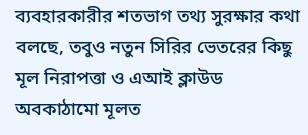ব্যবহারকারীর শতভাগ তথ্য সুরক্ষার কথা বলছে, তবুও নতুন সিরির ভেতরের কিছু মূল নিরাপত্তা ও এআই ক্লাউড অবকাঠামো মূলত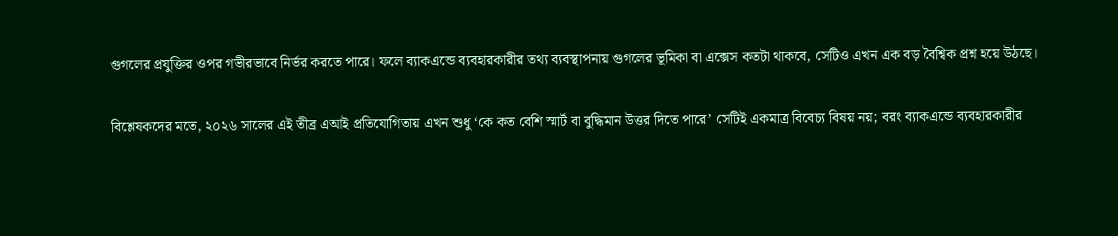গুগলের প্রযুক্তির ওপর গভীরভাবে নির্ভর করতে পারে। ফলে ব্যাকএন্ডে ব্যবহারকারীর তথ্য ব্যবস্থাপনায় গুগলের ভূমিকা বা এক্সেস কতটা থাকবে, সেটিও এখন এক বড় বৈশ্বিক প্রশ্ন হয়ে উঠছে।

বিশ্লেষকদের মতে, ২০২৬ সালের এই তীব্র এআই প্রতিযোগিতায় এখন শুধু ‘কে কত বেশি স্মার্ট বা বুদ্ধিমান উত্তর দিতে পারে’ সেটিই একমাত্র বিবেচ্য বিষয় নয়; বরং ব্যাকএন্ডে ব্যবহারকারীর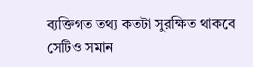ব্যক্তিগত তথ্য কতটা সুরক্ষিত থাকবে সেটিও সমান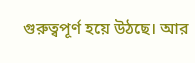গুরুত্বপূর্ণ হয়ে উঠছে। আর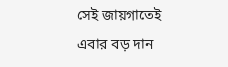সেই জায়গাতেই এবার বড় দান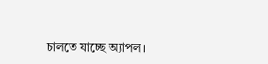চালতে যাচ্ছে অ্যাপল।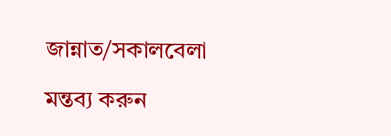জান্নাত/সকালবেলা

মন্তব্য করুন